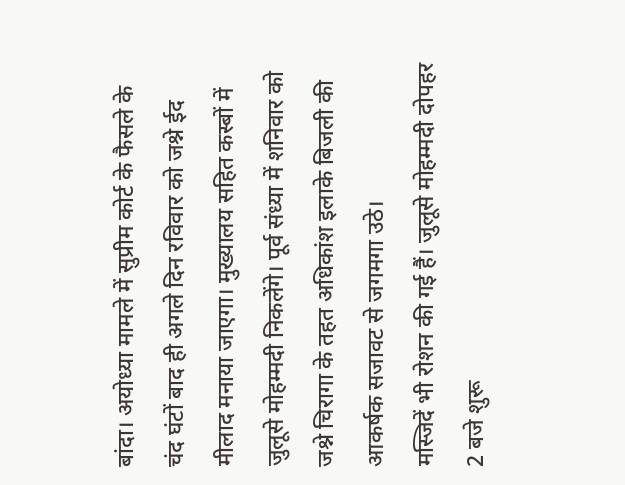बांदा। अयोध्या मामले में सुप्रीम कोर्ट के फैसले के चंद घंटों बाद ही अगले दिन रविवार को जश्ने ईद मीलाद मनाया जाएगा। मुख्यालय सहित कस्बों में जुलूसे मोहम्मदी निकलेंगे। पूर्व संध्या में शनिवार को जश्ने चिरागा के तहत अधिकांश इलाके बिजली की आकर्षक सजावट से जगमगा उठे।
मस्जिदें भी रोशन की गई हैं। जुलूसे मोहम्मदी दोपहर 2 बजे शुरू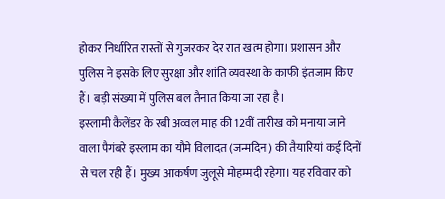होकर निर्धारित रास्तों से गुजरकर देर रात खत्म होगा। प्रशासन और पुलिस ने इसके लिए सुरक्षा और शांति व्यवस्था के काफी इंतजाम किए हैं। बड़ी संख्या में पुलिस बल तैनात किया जा रहा है।
इस्लामी कैलेंडर के रबी अव्वल माह की 12वीं तारीख को मनाया जाने वाला पैगंबरे इस्लाम का यौमे विलादत (जन्मदिन) की तैयारियां कई दिनों से चल रही हैं। मुख्य आकर्षण जुलूसे मोहम्मदी रहेगा। यह रविवार को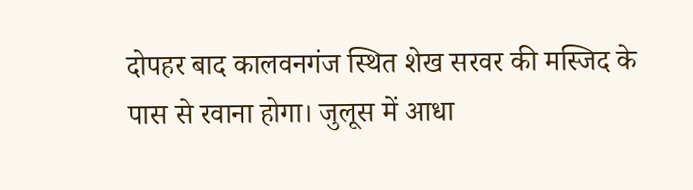दोपहर बाद कालवनगंज स्थित शेख सरवर की मस्जिद के पास से रवाना होगा। जुलूस में आधा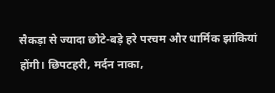सैकड़ा से ज्यादा छोटे-बड़े हरे परचम और धार्मिक झांकियां होंगी। छिपटहरी, मर्दन नाका,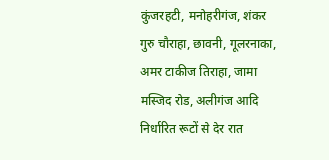कुंजरहटी, मनोहरीगंज, शंकर गुरु चौराहा, छावनी, गूलरनाका, अमर टाकीज तिराहा, जामा मस्जिद रोड, अलीगंज आदि निर्धारित रूटों से देर रात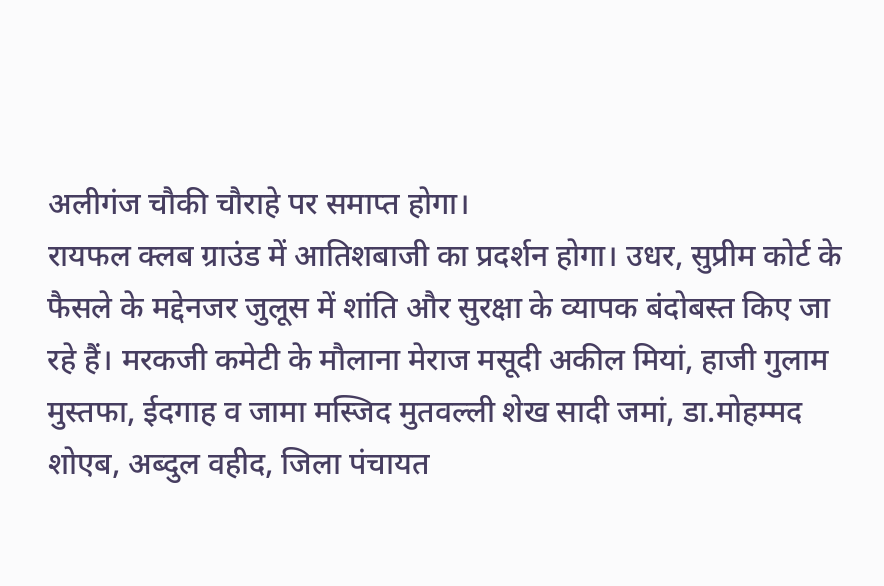अलीगंज चौकी चौराहे पर समाप्त होगा।
रायफल क्लब ग्राउंड में आतिशबाजी का प्रदर्शन होगा। उधर, सुप्रीम कोर्ट के फैसले के मद्देनजर जुलूस में शांति और सुरक्षा के व्यापक बंदोबस्त किए जा रहे हैं। मरकजी कमेटी के मौलाना मेराज मसूदी अकील मियां, हाजी गुलाम मुस्तफा, ईदगाह व जामा मस्जिद मुतवल्ली शेख सादी जमां, डा.मोहम्मद शोएब, अब्दुल वहीद, जिला पंचायत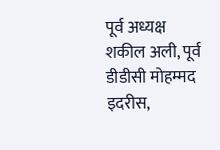पूर्व अध्यक्ष शकील अली, पूर्व डीडीसी मोहम्मद इदरीस,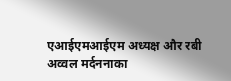एआईएमआईएम अध्यक्ष और रबी अव्वल मर्दननाका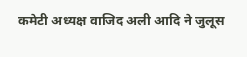कमेटी अध्यक्ष वाजिद अली आदि ने जुलूस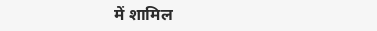में शामिल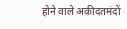होने वाले अकीदतमंदों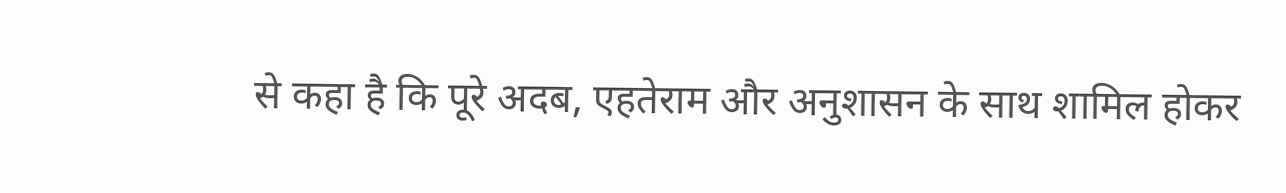से कहा है कि पूरे अदब, एहतेराम और अनुशासन के साथ शामिल होकर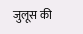जुलूस की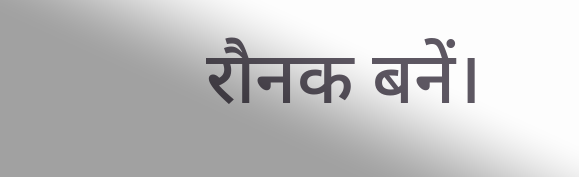रौनक बनें।